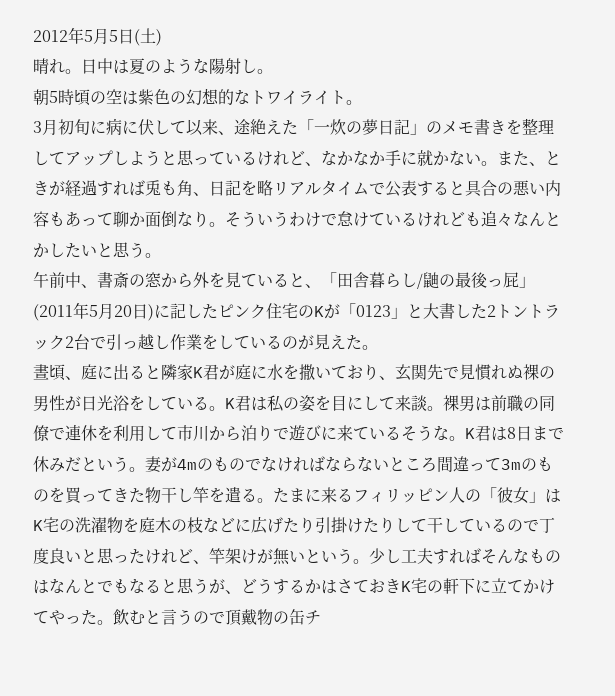2012年5月5日(土)
晴れ。日中は夏のような陽射し。
朝5時頃の空は紫色の幻想的なトワイライト。
3月初旬に病に伏して以来、途絶えた「一炊の夢日記」のメモ書きを整理してアップしようと思っているけれど、なかなか手に就かない。また、ときが経過すれば兎も角、日記を略リアルタイムで公表すると具合の悪い内容もあって聊か面倒なり。そういうわけで怠けているけれども追々なんとかしたいと思う。
午前中、書斎の窓から外を見ていると、「田舎暮らし/鼬の最後っ屁」(2011年5月20日)に記したピンク住宅のKが「0123」と大書した2トントラック2台で引っ越し作業をしているのが見えた。
晝頃、庭に出ると隣家K君が庭に水を撒いており、玄関先で見慣れぬ裸の男性が日光浴をしている。K君は私の姿を目にして来談。裸男は前職の同僚で連休を利用して市川から泊りで遊びに来ているそうな。K君は8日まで休みだという。妻が4mのものでなければならないところ間違って3mのものを買ってきた物干し竿を遣る。たまに来るフィリッピン人の「彼女」はK宅の洗濯物を庭木の枝などに広げたり引掛けたりして干しているので丁度良いと思ったけれど、竿架けが無いという。少し工夫すればそんなものはなんとでもなると思うが、どうするかはさておきK宅の軒下に立てかけてやった。飲むと言うので頂戴物の缶チ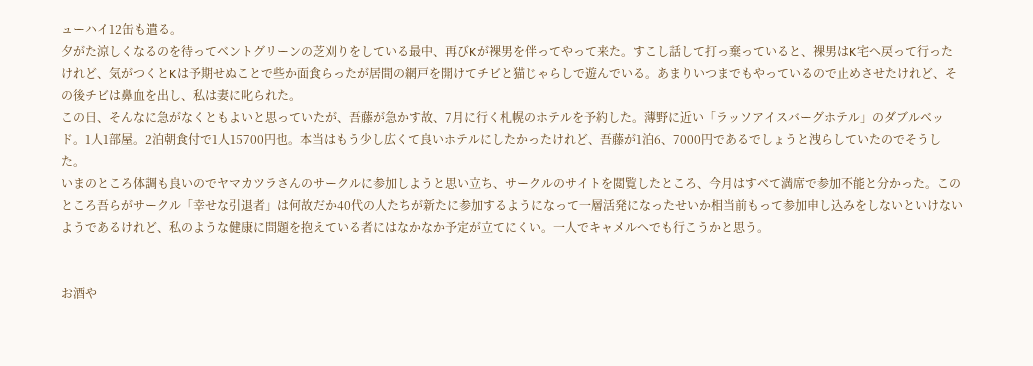ューハイ12缶も遣る。
夕がた涼しくなるのを待ってベントグリーンの芝刈りをしている最中、再びKが裸男を伴ってやって来た。すこし話して打っ棄っていると、裸男はK宅へ戻って行ったけれど、気がつくとKは予期せぬことで些か面食らったが居間の網戸を開けてチビと猫じゃらしで遊んでいる。あまりいつまでもやっているので止めさせたけれど、その後チビは鼻血を出し、私は妻に叱られた。
この日、そんなに急がなくともよいと思っていたが、吾藤が急かす故、7月に行く札幌のホテルを予約した。薄野に近い「ラッソアイスバーグホテル」のダブルベッド。1人1部屋。2泊朝食付で1人15700円也。本当はもう少し広くて良いホテルにしたかったけれど、吾藤が1泊6、7000円であるでしょうと洩らしていたのでそうした。
いまのところ体調も良いのでヤマカツラさんのサークルに参加しようと思い立ち、サークルのサイトを閲覧したところ、今月はすべて満席で参加不能と分かった。このところ吾らがサークル「幸せな引退者」は何故だか40代の人たちが新たに参加するようになって一層活発になったせいか相当前もって参加申し込みをしないといけないようであるけれど、私のような健康に問題を抱えている者にはなかなか予定が立てにくい。一人でキャメルへでも行こうかと思う。


お酒や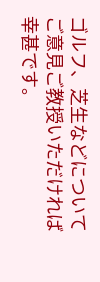ゴルフ、芝生などについてご意見ご教授いただければ幸甚です。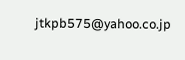jtkpb575@yahoo.co.jp